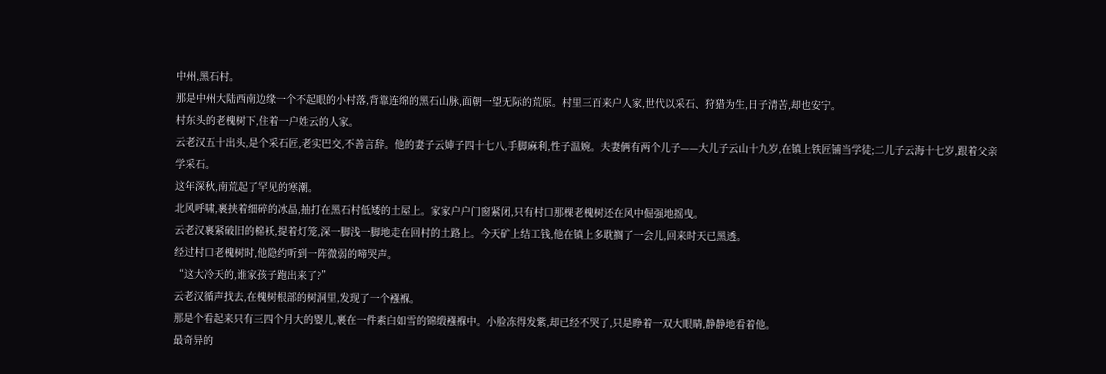中州,黑石村。
那是中州大陆西南边缘一个不起眼的小村落,背靠连绵的黑石山脉,面朝一望无际的荒原。村里三百来户人家,世代以采石、狩猎为生,日子清苦,却也安宁。
村东头的老槐树下,住着一户姓云的人家。
云老汉五十出头,是个采石匠,老实巴交,不善言辞。他的妻子云婶子四十七八,手脚麻利,性子温婉。夫妻俩有两个儿子——大儿子云山十九岁,在镇上铁匠铺当学徒;二儿子云海十七岁,跟着父亲学采石。
这年深秋,南荒起了罕见的寒潮。
北风呼啸,裹挟着细碎的冰晶,抽打在黑石村低矮的土屋上。家家户户门窗紧闭,只有村口那棵老槐树还在风中倔强地摇曳。
云老汉裹紧破旧的棉袄,提着灯笼,深一脚浅一脚地走在回村的土路上。今天矿上结工钱,他在镇上多耽搁了一会儿,回来时天已黑透。
经过村口老槐树时,他隐约听到一阵微弱的啼哭声。
“这大冷天的,谁家孩子跑出来了?”
云老汉循声找去,在槐树根部的树洞里,发现了一个襁褓。
那是个看起来只有三四个月大的婴儿,裹在一件素白如雪的锦缎襁褓中。小脸冻得发紫,却已经不哭了,只是睁着一双大眼睛,静静地看着他。
最奇异的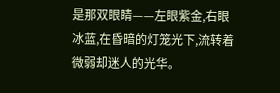是那双眼睛——左眼紫金,右眼冰蓝,在昏暗的灯笼光下,流转着微弱却迷人的光华。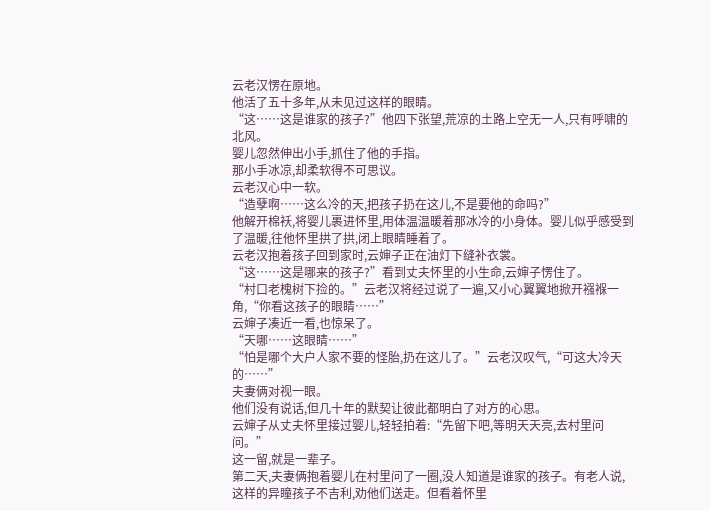云老汉愣在原地。
他活了五十多年,从未见过这样的眼睛。
“这……这是谁家的孩子?”他四下张望,荒凉的土路上空无一人,只有呼啸的北风。
婴儿忽然伸出小手,抓住了他的手指。
那小手冰凉,却柔软得不可思议。
云老汉心中一软。
“造孽啊……这么冷的天,把孩子扔在这儿,不是要他的命吗?”
他解开棉袄,将婴儿裹进怀里,用体温温暖着那冰冷的小身体。婴儿似乎感受到了温暖,往他怀里拱了拱,闭上眼睛睡着了。
云老汉抱着孩子回到家时,云婶子正在油灯下缝补衣裳。
“这……这是哪来的孩子?”看到丈夫怀里的小生命,云婶子愣住了。
“村口老槐树下捡的。”云老汉将经过说了一遍,又小心翼翼地掀开襁褓一角,“你看这孩子的眼睛……”
云婶子凑近一看,也惊呆了。
“天哪……这眼睛……”
“怕是哪个大户人家不要的怪胎,扔在这儿了。”云老汉叹气,“可这大冷天的……”
夫妻俩对视一眼。
他们没有说话,但几十年的默契让彼此都明白了对方的心思。
云婶子从丈夫怀里接过婴儿,轻轻拍着:“先留下吧,等明天天亮,去村里问问。”
这一留,就是一辈子。
第二天,夫妻俩抱着婴儿在村里问了一圈,没人知道是谁家的孩子。有老人说,这样的异瞳孩子不吉利,劝他们送走。但看着怀里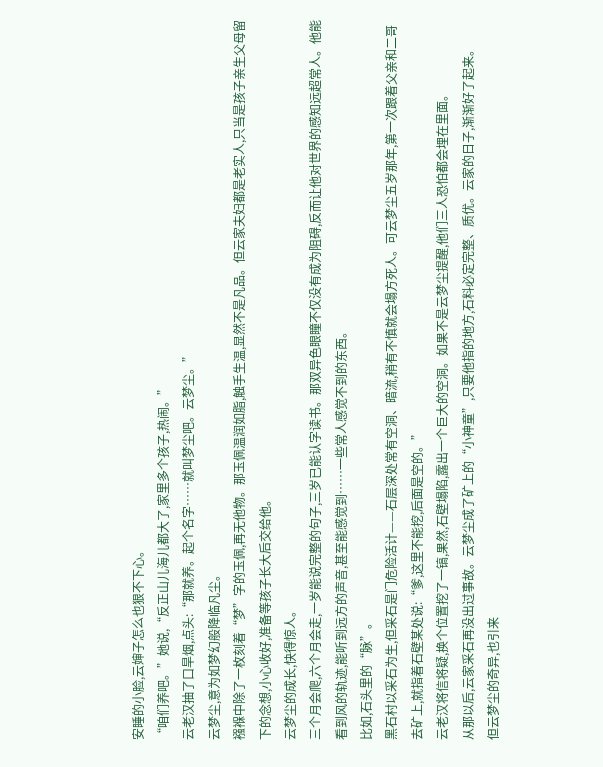安睡的小脸,云婶子怎么也狠不下心。
“咱们养吧。”她说,“反正山儿海儿都大了,家里多个孩子,热闹。”
云老汉抽了口旱烟,点头:“那就养。起个名字……就叫梦尘吧。云梦尘。”
云梦尘,意为如梦幻般降临凡尘。
襁褓中除了一枚刻着“梦”字的玉佩,再无他物。那玉佩温润如脂,触手生温,显然不是凡品。但云家夫妇都是老实人,只当是孩子亲生父母留下的念想,小心收好,准备等孩子长大后交给他。
云梦尘的成长,快得惊人。
三个月会爬,六个月会走,一岁能说完整的句子,三岁已能认字读书。那双异色眼瞳不仅没有成为阻碍,反而让他对世界的感知远超常人。他能看到风的轨迹,能听到远方的声音,甚至能感觉到……一些常人感觉不到的东西。
比如,石头里的“脉”。
黑石村以采石为生,但采石是门危险活计——石层深处常有空洞、暗流,稍有不慎就会塌方死人。可云梦尘五岁那年,第一次跟着父亲和二哥去矿上,就指着石壁某处说:“爹,这里不能挖,后面是空的。”
云老汉将信将疑,换个位置挖了一镐,果然,石壁塌陷,露出一个巨大的空洞。如果不是云梦尘提醒,他们三人恐怕都会埋在里面。
从那以后,云家采石再没出过事故。云梦尘成了矿上的“小神童”,只要他指的地方,石料必定完整、质优。云家的日子,渐渐好了起来。
但云梦尘的奇异,也引来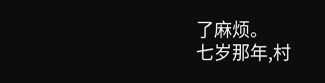了麻烦。
七岁那年,村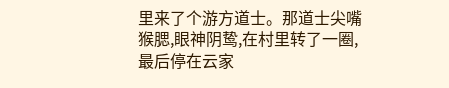里来了个游方道士。那道士尖嘴猴腮,眼神阴鸷,在村里转了一圈,最后停在云家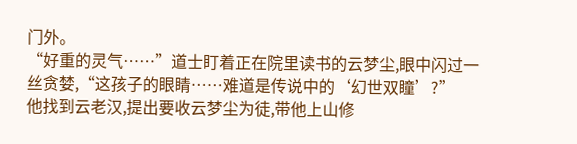门外。
“好重的灵气……”道士盯着正在院里读书的云梦尘,眼中闪过一丝贪婪,“这孩子的眼睛……难道是传说中的‘幻世双瞳’?”
他找到云老汉,提出要收云梦尘为徒,带他上山修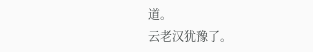道。
云老汉犹豫了。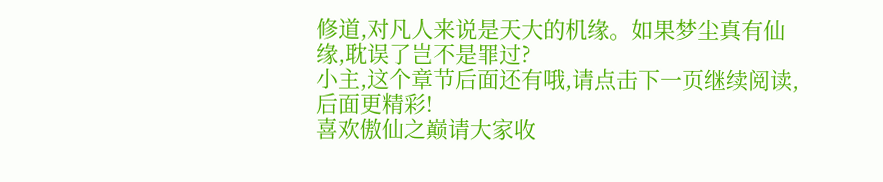修道,对凡人来说是天大的机缘。如果梦尘真有仙缘,耽误了岂不是罪过?
小主,这个章节后面还有哦,请点击下一页继续阅读,后面更精彩!
喜欢傲仙之巅请大家收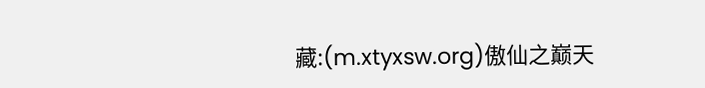藏:(m.xtyxsw.org)傲仙之巅天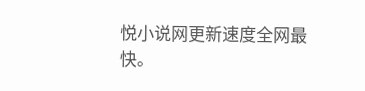悦小说网更新速度全网最快。